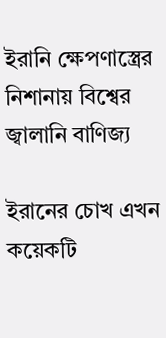ইরানি ক্ষেপণাস্ত্রের নিশানায় বিশ্বের জ্বালানি বাণিজ্য

ইরানের চোখ এখন কয়েকটি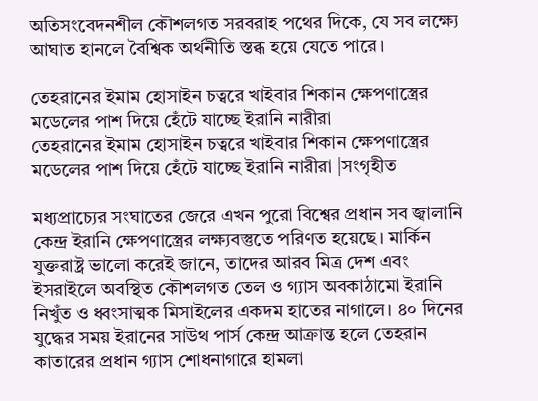অতিসংবেদনশীল কৌশলগত সরবরাহ পথের দিকে, যে সব লক্ষ্যে আঘাত হানলে বৈশ্বিক অর্থনীতি স্তব্ধ হয়ে যেতে পারে।

তেহরানের ইমাম হোসাইন চত্বরে খাইবার শিকান ক্ষেপণাস্ত্রের মডেলের পাশ দিয়ে হেঁটে যাচ্ছে ইরানি নারীরা
তেহরানের ইমাম হোসাইন চত্বরে খাইবার শিকান ক্ষেপণাস্ত্রের মডেলের পাশ দিয়ে হেঁটে যাচ্ছে ইরানি নারীরা |সংগৃহীত

মধ্যপ্রাচ্যের সংঘাতের জেরে এখন পুরো বিশ্বের প্রধান সব জ্বালানি কেন্দ্র ইরানি ক্ষেপণাস্ত্রের লক্ষ্যবস্তুতে পরিণত হয়েছে। মার্কিন যুক্তরাষ্ট্র ভালো করেই জানে, তাদের আরব মিত্র দেশ এবং ইসরাইলে অবস্থিত কৌশলগত তেল ও গ্যাস অবকাঠামো ইরানি নিখুঁত ও ধ্বংসাত্মক মিসাইলের একদম হাতের নাগালে। ৪০ দিনের যুদ্ধের সময় ইরানের সাউথ পার্স কেন্দ্র আক্রান্ত হলে তেহরান কাতারের প্রধান গ্যাস শোধনাগারে হামলা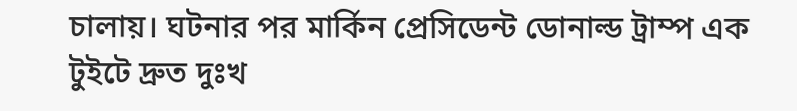চালায়। ঘটনার পর মার্কিন প্রেসিডেন্ট ডোনাল্ড ট্রাম্প এক টুইটে দ্রুত দুঃখ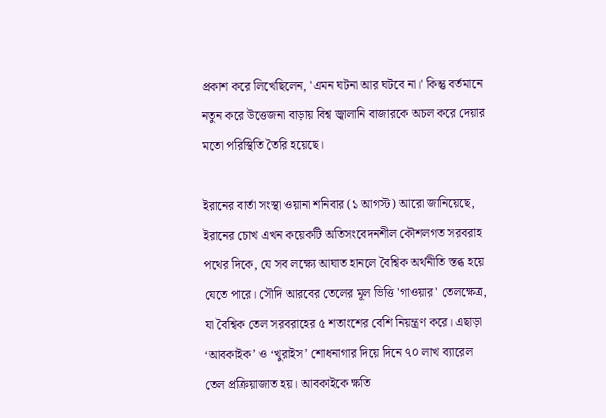প্রকাশ করে লিখেছিলেন, 'এমন ঘটনা আর ঘটবে না।' কিন্তু বর্তমানে নতুন করে উত্তেজনা বাড়ায় বিশ্ব জ্বালানি বাজারকে অচল করে দেয়ার মতো পরিস্থিতি তৈরি হয়েছে।

ইরানের বার্তা সংস্থা ওয়ানা শনিবার (১ আগস্ট) আরো জানিয়েছে, ইরানের চোখ এখন কয়েকটি অতিসংবেদনশীল কৌশলগত সরবরাহ পথের দিকে, যে সব লক্ষ্যে আঘাত হানলে বৈশ্বিক অর্থনীতি স্তব্ধ হয়ে যেতে পারে। সৌদি আরবের তেলের মূল ভিত্তি 'গাওয়ার' তেলক্ষেত্র, যা বৈশ্বিক তেল সরবরাহের ৫ শতাংশের বেশি নিয়ন্ত্রণ করে। এছাড়া ‘আবকাইক’ ও ‘খুরাইস’ শোধনাগার দিয়ে দিনে ৭০ লাখ ব্যারেল তেল প্রক্রিয়াজাত হয়। আবকাইকে ক্ষতি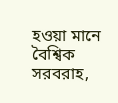হওয়া মানে বৈশ্বিক সরবরাহ,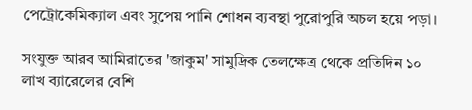পেট্রোকেমিক্যাল এবং সুপেয় পানি শোধন ব্যবস্থা পুরোপুরি অচল হয়ে পড়া।

সংযুক্ত আরব আমিরাতের 'জাকুম' সামুদ্রিক তেলক্ষেত্র থেকে প্রতিদিন ১০ লাখ ব্যারেলের বেশি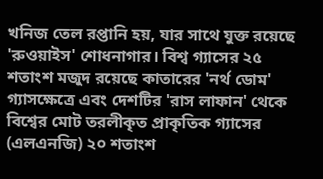খনিজ তেল রপ্তানি হয়, যার সাথে যুক্ত রয়েছে 'রুওয়াইস' শোধনাগার। বিশ্ব গ্যাসের ২৫ শতাংশ মজুদ রয়েছে কাতারের 'নর্থ ডোম' গ্যাসক্ষেত্রে এবং দেশটির 'রাস লাফান' থেকে বিশ্বের মোট তরলীকৃত প্রাকৃতিক গ্যাসের (এলএনজি) ২০ শতাংশ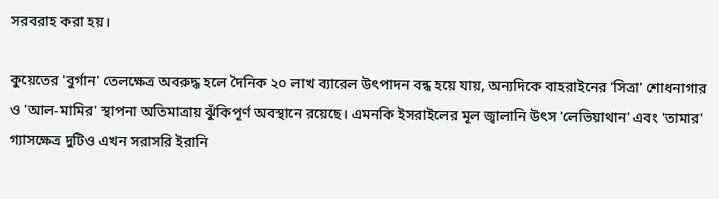সরবরাহ করা হয়।

কুয়েতের 'বুর্গান' তেলক্ষেত্র অবরুদ্ধ হলে দৈনিক ২০ লাখ ব্যারেল উৎপাদন বন্ধ হয়ে যায়, অন্যদিকে বাহরাইনের 'সিত্রা' শোধনাগার ও 'আল-মামির' স্থাপনা অতিমাত্রায় ঝুঁকিপূর্ণ অবস্থানে রয়েছে। এমনকি ইসরাইলের মূল জ্বালানি উৎস 'লেভিয়াথান' এবং 'তামার' গ্যাসক্ষেত্র দুটিও এখন সরাসরি ইরানি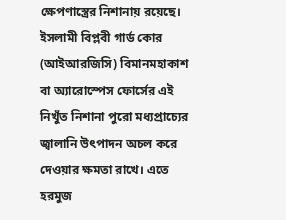ক্ষেপণাস্ত্রের নিশানায় রয়েছে। ইসলামী বিপ্লবী গার্ড কোর (আইআরজিসি) বিমানমহাকাশ বা অ্যারোস্পেস ফোর্সের এই নিখুঁত নিশানা পুরো মধ্যপ্রাচ্যের জ্বালানি উৎপাদন অচল করে দেওয়ার ক্ষমতা রাখে। এতে হরমুজ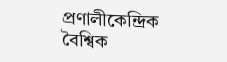প্রণালীকেন্দ্রিক বৈশ্বিক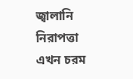জ্বালানি নিরাপত্তা এখন চরম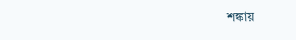শঙ্কায়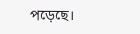পড়েছে।